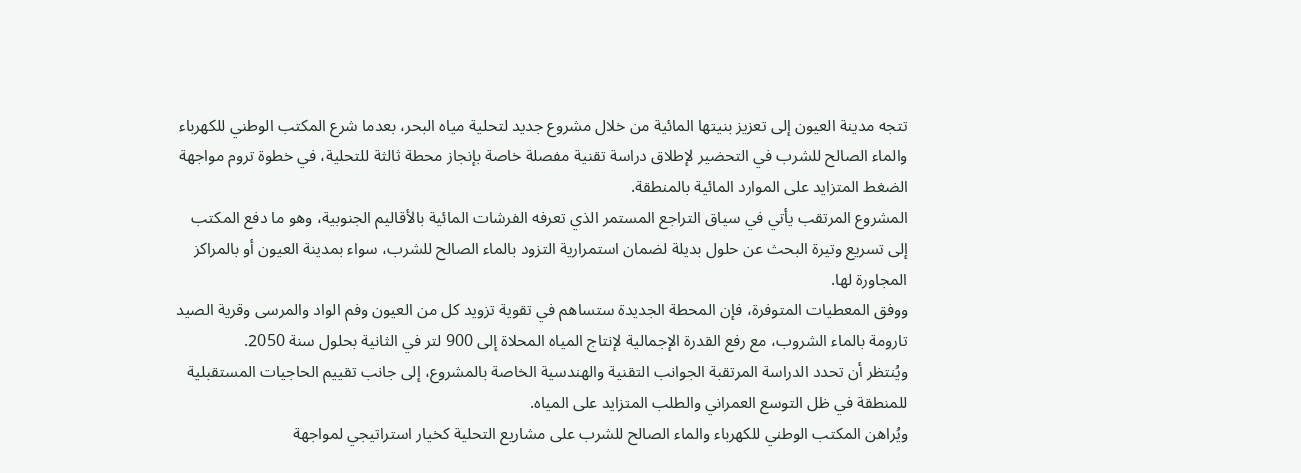تتجه مدينة العيون إلى تعزيز بنيتها المائية من خلال مشروع جديد لتحلية مياه البحر، بعدما شرع المكتب الوطني للكهرباء والماء الصالح للشرب في التحضير لإطلاق دراسة تقنية مفصلة خاصة بإنجاز محطة ثالثة للتحلية، في خطوة تروم مواجهة الضغط المتزايد على الموارد المائية بالمنطقة.
المشروع المرتقب يأتي في سياق التراجع المستمر الذي تعرفه الفرشات المائية بالأقاليم الجنوبية، وهو ما دفع المكتب إلى تسريع وتيرة البحث عن حلول بديلة لضمان استمرارية التزود بالماء الصالح للشرب، سواء بمدينة العيون أو بالمراكز المجاورة لها.
ووفق المعطيات المتوفرة، فإن المحطة الجديدة ستساهم في تقوية تزويد كل من العيون وفم الواد والمرسى وقرية الصيد تارومة بالماء الشروب، مع رفع القدرة الإجمالية لإنتاج المياه المحلاة إلى 900 لتر في الثانية بحلول سنة 2050.
ويُنتظر أن تحدد الدراسة المرتقبة الجوانب التقنية والهندسية الخاصة بالمشروع، إلى جانب تقييم الحاجيات المستقبلية للمنطقة في ظل التوسع العمراني والطلب المتزايد على المياه.
ويُراهن المكتب الوطني للكهرباء والماء الصالح للشرب على مشاريع التحلية كخيار استراتيجي لمواجهة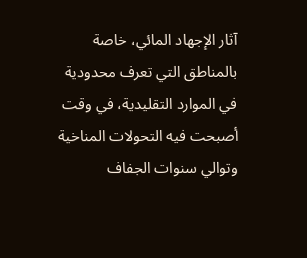آثار الإجهاد المائي، خاصة بالمناطق التي تعرف محدودية في الموارد التقليدية، في وقت أصبحت فيه التحولات المناخية وتوالي سنوات الجفاف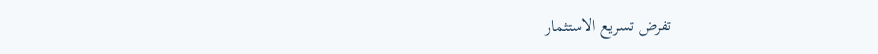تفرض تسريع الاستثمار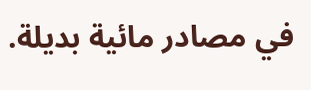في مصادر مائية بديلة.